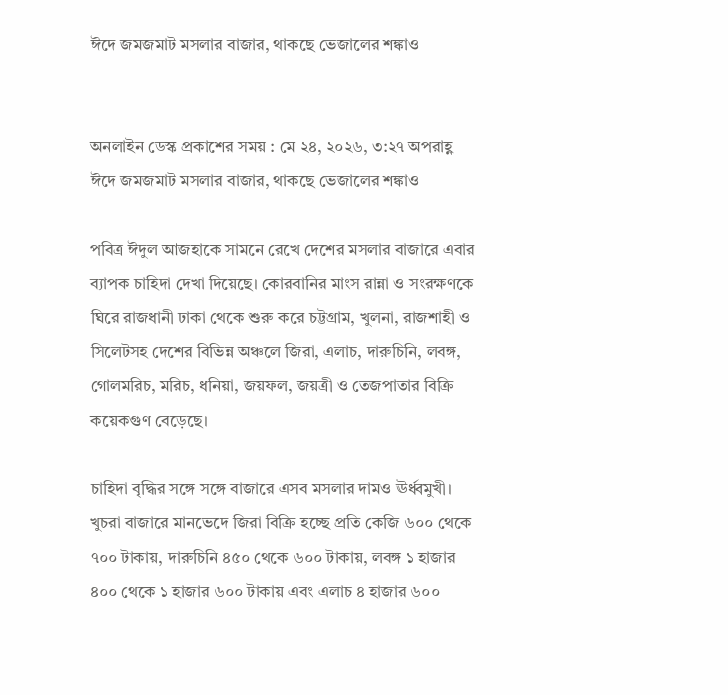ঈদে জমজমাট মসলার বাজার, থাকছে ভেজালের শঙ্কাও


অনলাইন ডেস্ক প্রকাশের সময় : মে ২৪, ২০২৬, ৩:২৭ অপরাহ্ণ
ঈদে জমজমাট মসলার বাজার, থাকছে ভেজালের শঙ্কাও

পবিত্র ঈদুল আজহাকে সামনে রেখে দেশের মসলার বাজারে এবার ব্যাপক চাহিদা দেখা দিয়েছে। কোরবানির মাংস রান্না ও সংরক্ষণকে ঘিরে রাজধানী ঢাকা থেকে শুরু করে চট্টগ্রাম, খুলনা, রাজশাহী ও সিলেটসহ দেশের বিভিন্ন অঞ্চলে জিরা, এলাচ, দারুচিনি, লবঙ্গ, গোলমরিচ, মরিচ, ধনিয়া, জয়ফল, জয়ত্রী ও তেজপাতার বিক্রি কয়েকগুণ বেড়েছে।

চাহিদা বৃদ্ধির সঙ্গে সঙ্গে বাজারে এসব মসলার দামও ঊর্ধ্বমুখী। খুচরা বাজারে মানভেদে জিরা বিক্রি হচ্ছে প্রতি কেজি ৬০০ থেকে ৭০০ টাকায়, দারুচিনি ৪৫০ থেকে ৬০০ টাকায়, লবঙ্গ ১ হাজার ৪০০ থেকে ১ হাজার ৬০০ টাকায় এবং এলাচ ৪ হাজার ৬০০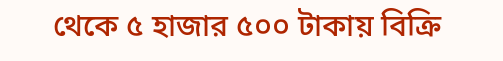থেকে ৫ হাজার ৫০০ টাকায় বিক্রি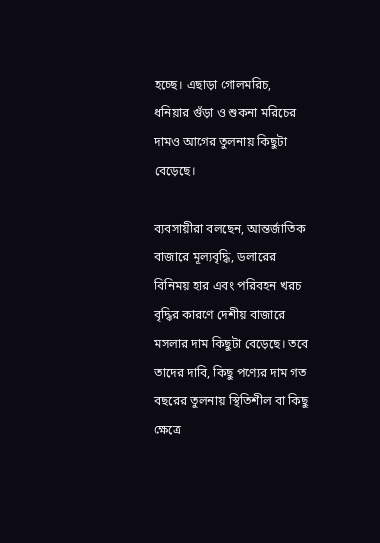হচ্ছে। এছাড়া গোলমরিচ, ধনিয়ার গুঁড়া ও শুকনা মরিচের দামও আগের তুলনায় কিছুটা বেড়েছে।

ব্যবসায়ীরা বলছেন, আন্তর্জাতিক বাজারে মূল্যবৃদ্ধি, ডলারের বিনিময় হার এবং পরিবহন খরচ বৃদ্ধির কারণে দেশীয় বাজারে মসলার দাম কিছুটা বেড়েছে। তবে তাদের দাবি, কিছু পণ্যের দাম গত বছরের তুলনায় স্থিতিশীল বা কিছু ক্ষেত্রে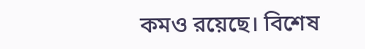কমও রয়েছে। বিশেষ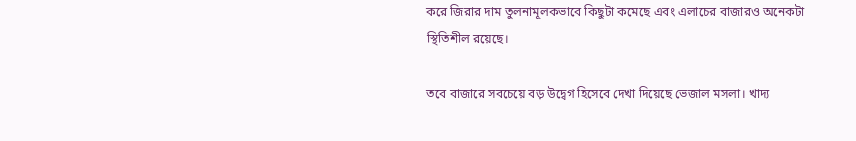করে জিরার দাম তুলনামূলকভাবে কিছুটা কমেছে এবং এলাচের বাজারও অনেকটা স্থিতিশীল রয়েছে।

তবে বাজারে সবচেয়ে বড় উদ্বেগ হিসেবে দেখা দিয়েছে ভেজাল মসলা। খাদ্য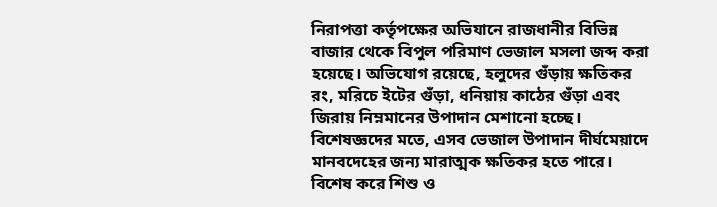নিরাপত্তা কর্তৃপক্ষের অভিযানে রাজধানীর বিভিন্ন বাজার থেকে বিপুল পরিমাণ ভেজাল মসলা জব্দ করা হয়েছে। অভিযোগ রয়েছে, হলুদের গুঁড়ায় ক্ষতিকর রং, মরিচে ইটের গুঁড়া, ধনিয়ায় কাঠের গুঁড়া এবং জিরায় নিম্নমানের উপাদান মেশানো হচ্ছে। বিশেষজ্ঞদের মতে, এসব ভেজাল উপাদান দীর্ঘমেয়াদে মানবদেহের জন্য মারাত্মক ক্ষতিকর হতে পারে। বিশেষ করে শিশু ও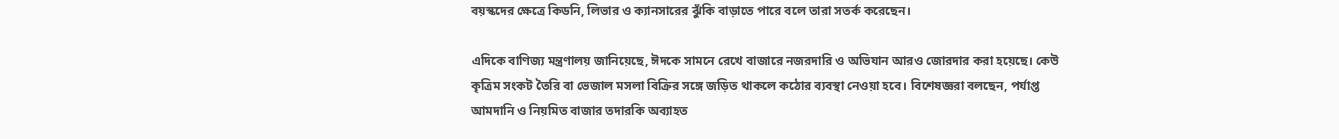বয়স্কদের ক্ষেত্রে কিডনি, লিভার ও ক্যানসারের ঝুঁকি বাড়াতে পারে বলে তারা সতর্ক করেছেন।

এদিকে বাণিজ্য মন্ত্রণালয় জানিয়েছে, ঈদকে সামনে রেখে বাজারে নজরদারি ও অভিযান আরও জোরদার করা হয়েছে। কেউ কৃত্রিম সংকট তৈরি বা ভেজাল মসলা বিক্রির সঙ্গে জড়িত থাকলে কঠোর ব্যবস্থা নেওয়া হবে। বিশেষজ্ঞরা বলছেন, পর্যাপ্ত আমদানি ও নিয়মিত বাজার তদারকি অব্যাহত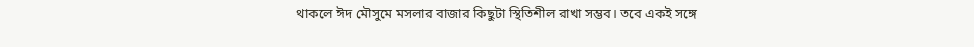থাকলে ঈদ মৌসুমে মসলার বাজার কিছুটা স্থিতিশীল রাখা সম্ভব। তবে একই সঙ্গে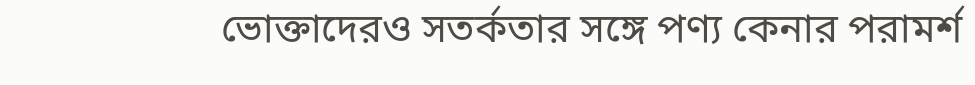ভোক্তাদেরও সতর্কতার সঙ্গে পণ্য কেনার পরামর্শ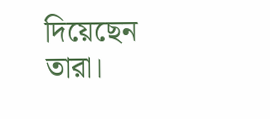দিয়েছেন তারা।